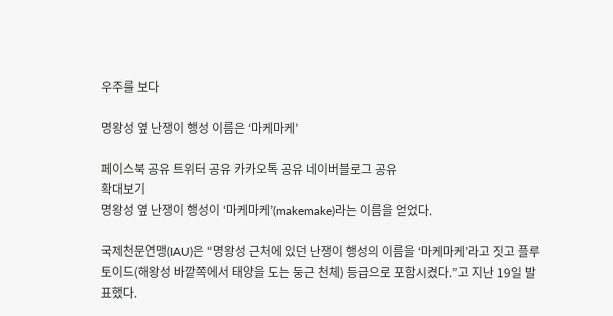우주를 보다

명왕성 옆 난쟁이 행성 이름은 ‘마케마케’

페이스북 공유 트위터 공유 카카오톡 공유 네이버블로그 공유
확대보기
명왕성 옆 난쟁이 행성이 ‘마케마케’(makemake)라는 이름을 얻었다.

국제천문연맹(IAU)은 “명왕성 근처에 있던 난쟁이 행성의 이름을 ‘마케마케’라고 짓고 플루토이드(해왕성 바깥쪽에서 태양을 도는 둥근 천체) 등급으로 포함시켰다.”고 지난 19일 발표했다.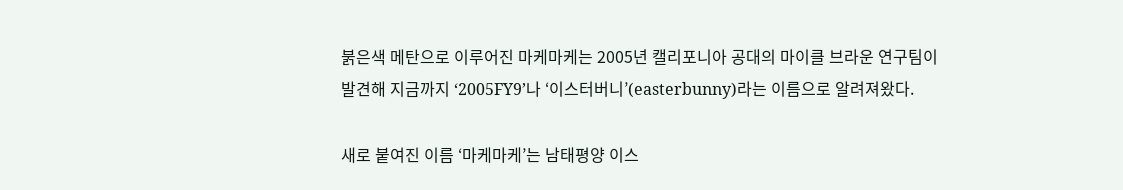붉은색 메탄으로 이루어진 마케마케는 2005년 캘리포니아 공대의 마이클 브라운 연구팀이 발견해 지금까지 ‘2005FY9’나 ‘이스터버니’(easterbunny)라는 이름으로 알려져왔다.

새로 붙여진 이름 ‘마케마케’는 남태평양 이스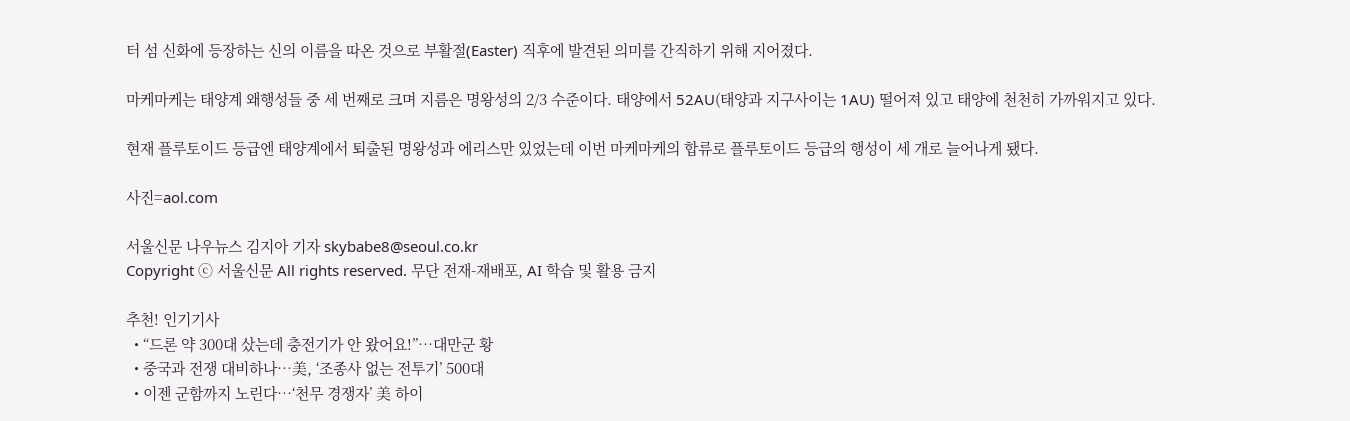터 섬 신화에 등장하는 신의 이름을 따온 것으로 부활절(Easter) 직후에 발견된 의미를 간직하기 위해 지어졌다.

마케마케는 태양계 왜행성들 중 세 번째로 크며 지름은 명왕성의 2/3 수준이다. 태양에서 52AU(태양과 지구사이는 1AU) 떨어져 있고 태양에 천천히 가까워지고 있다.

현재 플루토이드 등급엔 태양계에서 퇴출된 명왕성과 에리스만 있었는데 이번 마케마케의 합류로 플루토이드 등급의 행성이 세 개로 늘어나게 됐다.

사진=aol.com

서울신문 나우뉴스 김지아 기자 skybabe8@seoul.co.kr
Copyright ⓒ 서울신문 All rights reserved. 무단 전재-재배포, AI 학습 및 활용 금지

추천! 인기기사
  • “드론 약 300대 샀는데 충전기가 안 왔어요!”…대만군 황
  • 중국과 전쟁 대비하나…美, ‘조종사 없는 전투기’ 500대
  • 이젠 군함까지 노린다…‘천무 경쟁자’ 美 하이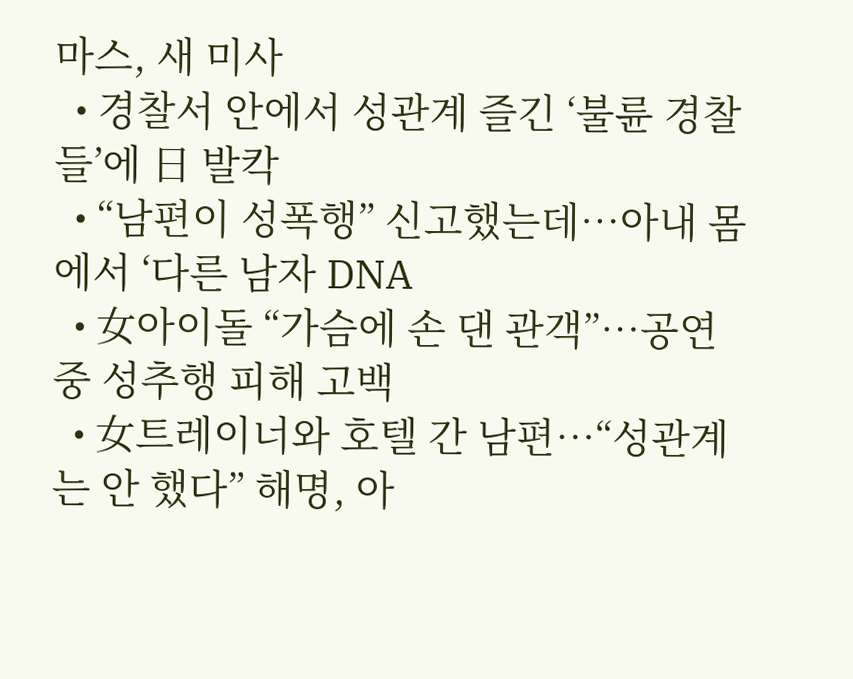마스, 새 미사
  • 경찰서 안에서 성관계 즐긴 ‘불륜 경찰들’에 日 발칵
  • “남편이 성폭행” 신고했는데…아내 몸에서 ‘다른 남자 DNA
  • 女아이돌 “가슴에 손 댄 관객”…공연 중 성추행 피해 고백
  • 女트레이너와 호텔 간 남편…“성관계는 안 했다” 해명, 아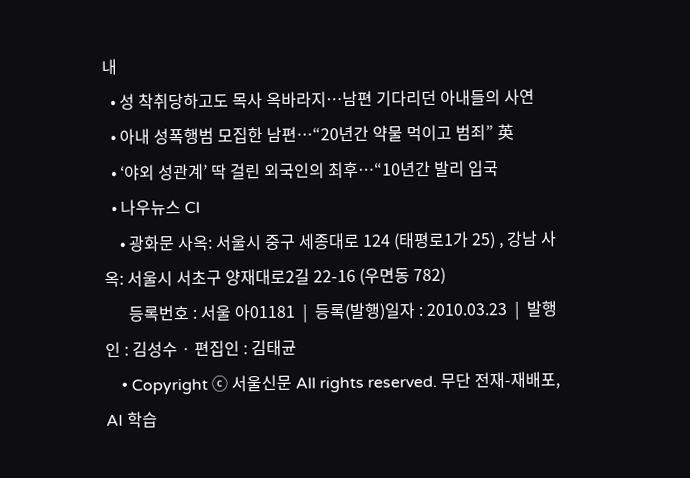내
  • 성 착취당하고도 목사 옥바라지…남편 기다리던 아내들의 사연
  • 아내 성폭행범 모집한 남편…“20년간 약물 먹이고 범죄” 英
  • ‘야외 성관계’ 딱 걸린 외국인의 최후…“10년간 발리 입국
  • 나우뉴스 CI
    • 광화문 사옥: 서울시 중구 세종대로 124 (태평로1가 25) , 강남 사옥: 서울시 서초구 양재대로2길 22-16 (우면동 782)
      등록번호 : 서울 아01181  |  등록(발행)일자 : 2010.03.23  |  발행인 : 김성수 · 편집인 : 김태균
    • Copyright ⓒ 서울신문 All rights reserved. 무단 전재-재배포, AI 학습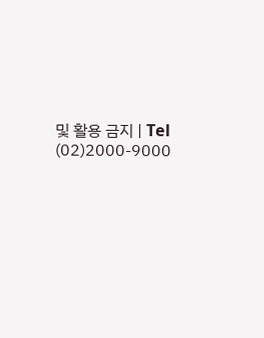및 활용 금지 | Tel (02)2000-9000